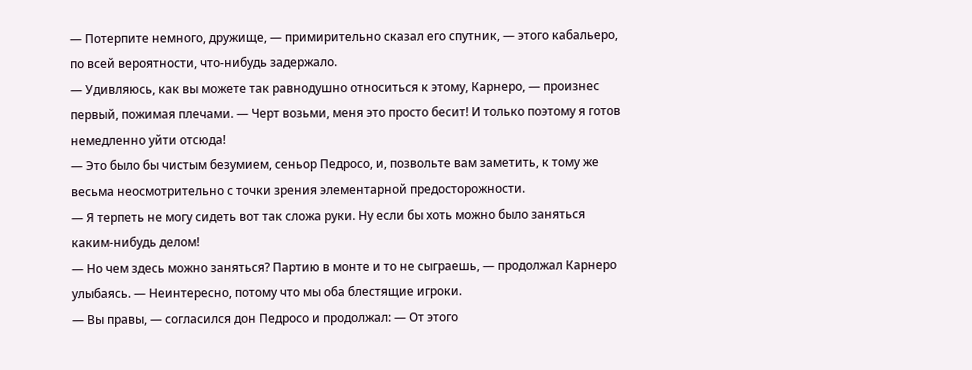— Потерпите немного, дружище, — примирительно сказал его спутник, — этого кабальеро, по всей вероятности, что-нибудь задержало.
— Удивляюсь, как вы можете так равнодушно относиться к этому, Карнеро, — произнес первый, пожимая плечами. — Черт возьми, меня это просто бесит! И только поэтому я готов немедленно уйти отсюда!
— Это было бы чистым безумием, сеньор Педросо, и, позвольте вам заметить, к тому же весьма неосмотрительно с точки зрения элементарной предосторожности.
— Я терпеть не могу сидеть вот так сложа руки. Ну если бы хоть можно было заняться каким-нибудь делом!
— Но чем здесь можно заняться? Партию в монте и то не сыграешь, — продолжал Карнеро улыбаясь. — Неинтересно, потому что мы оба блестящие игроки.
— Вы правы, — согласился дон Педросо и продолжал: — От этого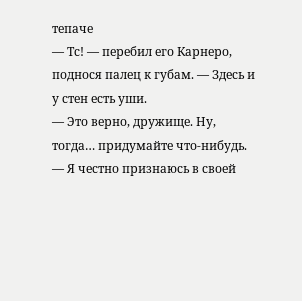тепаче
— Тс! — перебил его Карнеро, поднося палец к губам. — Здесь и у стен есть уши.
— Это верно, дружище. Ну, тогда… придумайте что-нибудь.
— Я честно признаюсь в своей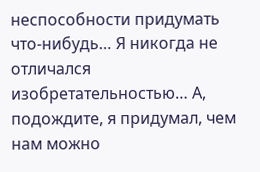неспособности придумать что-нибудь… Я никогда не отличался изобретательностью… А, подождите, я придумал, чем нам можно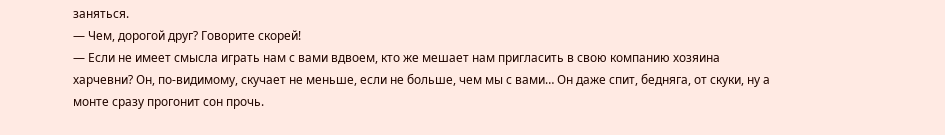заняться.
— Чем, дорогой друг? Говорите скорей!
— Если не имеет смысла играть нам с вами вдвоем, кто же мешает нам пригласить в свою компанию хозяина харчевни? Он, по-видимому, скучает не меньше, если не больше, чем мы с вами… Он даже спит, бедняга, от скуки, ну а монте сразу прогонит сон прочь.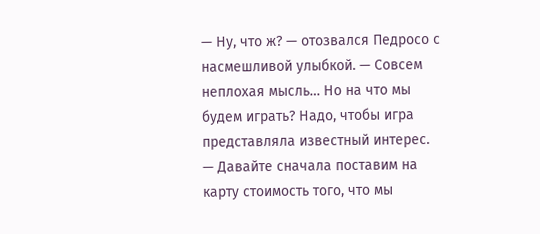— Ну, что ж? — отозвался Педросо с насмешливой улыбкой. — Совсем неплохая мысль… Но на что мы будем играть? Надо, чтобы игра представляла известный интерес.
— Давайте сначала поставим на карту стоимость того, что мы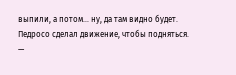выпили, а потом… ну, да там видно будет. Педросо сделал движение, чтобы подняться.
—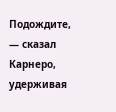Подождите, — сказал Карнеро, удерживая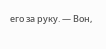его за руку. — Вон,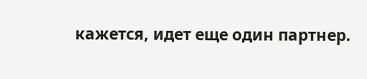кажется, идет еще один партнер.